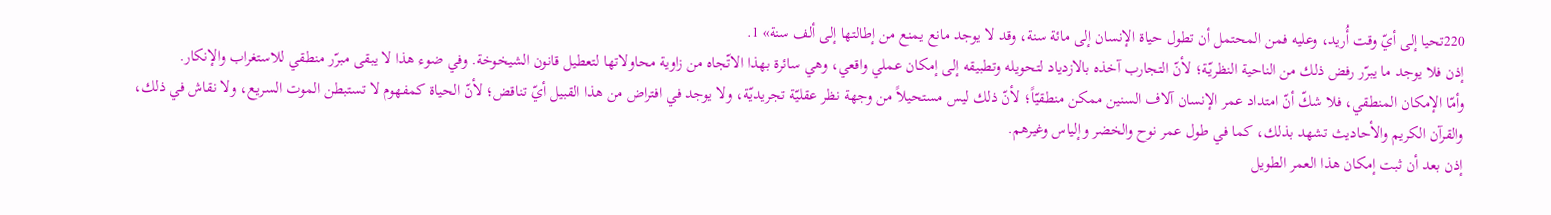220تحيا إلى أيّ وقت أُريد، وعليه فمن المحتمل أن تطول حياة الإنسان إلى مائة سنة، وقد لا يوجد مانع يمنع من إطالتها إلى ألف سنة» 1.
إذن فلا يوجد ما يبرّر رفض ذلك من الناحية النظريّة؛ لأنّ التجارب آخذه بالازدياد لتحويله وتطبيقه إلى إمكان عملي واقعي، وهي سائرة بهذا الاتّجاه من زاوية محاولاتها لتعطيل قانون الشيخوخة. وفي ضوء هذا لا يبقى مبرّر منطقي للاستغراب والإنكار.
وأمّا الإمكان المنطقي، فلا شكّ أنّ امتداد عمر الإنسان آلاف السنين ممكن منطقيّاً؛ لأنّ ذلك ليس مستحيلاً من وجهة نظر عقليّة تجريديّة، ولا يوجد في افتراض من هذا القبيل أيّ تناقض؛ لأنّ الحياة كمفهوم لا تستبطن الموت السريع، ولا نقاش في ذلك، والقرآن الكريم والأحاديث تشهد بذلك، كما في طول عمر نوح والخضر وإلياس وغيرهم.
إذن بعد أن ثبت إمكان هذا العمر الطويل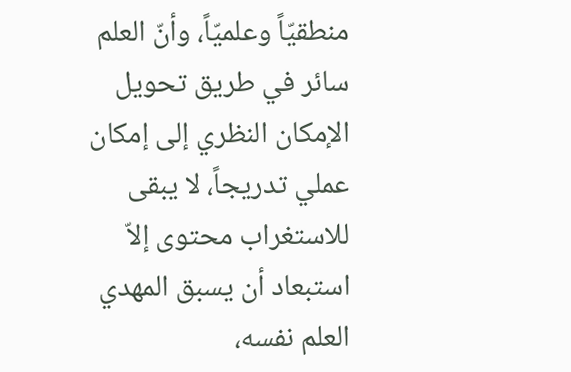منطقيّاً وعلميّاً، وأنّ العلم سائر في طريق تحويل الإمكان النظري إلى إمكان عملي تدريجاً، لا يبقى للاستغراب محتوى إلاّ استبعاد أن يسبق المهدي العلم نفسه،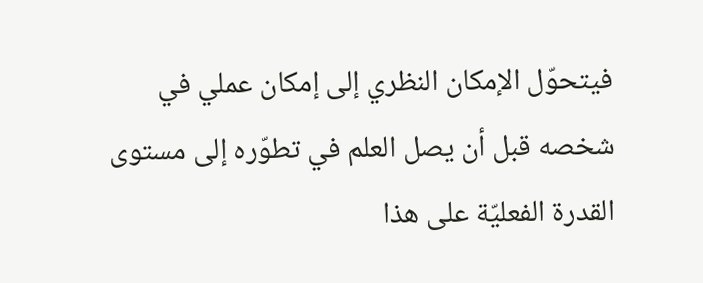فيتحوّل الإمكان النظري إلى إمكان عملي في شخصه قبل أن يصل العلم في تطوّره إلى مستوى القدرة الفعليّة على هذا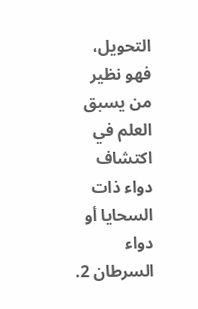التحويل، فهو نظير من يسبق العلم في اكتشاف دواء ذات السحايا أو دواء السرطان 2.